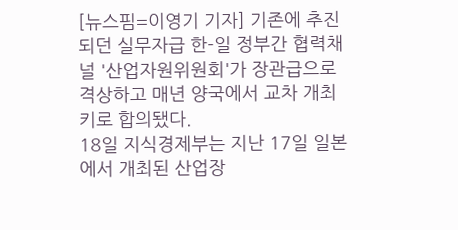[뉴스핌=이영기 기자] 기존에 추진되던 실무자급 한-일 정부간 협력채널 '산업자원위원회'가 장관급으로 격상하고 매년 양국에서 교차 개최키로 합의됐다.
18일 지식경제부는 지난 17일 일본에서 개최된 산업장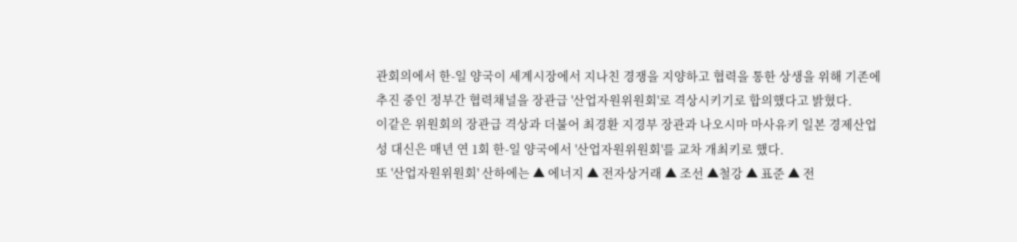관회의에서 한-일 양국이 세계시장에서 지나친 경쟁을 지양하고 협력을 통한 상생을 위해 기존에 추진 중인 정부간 협력채널을 장관급 '산업자원위원회'로 격상시키기로 합의했다고 밝혔다.
이같은 위원회의 장관급 격상과 더불어 최경환 지경부 장관과 나오시마 마사유키 일본 경제산업성 대신은 매년 연 1회 한-일 양국에서 '산업자원위원회'를 교차 개최키로 했다.
또 '산업자원위원회' 산하에는 ▲ 에너지 ▲ 전자상거래 ▲ 조선 ▲철강 ▲ 표준 ▲ 전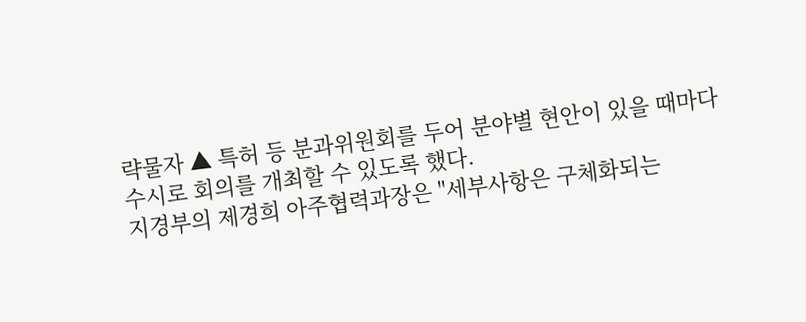략물자 ▲ 특허 등 분과위원회를 두어 분야별 현안이 있을 때마다 수시로 회의를 개최할 수 있도록 했다.
지경부의 제경희 아주협력과장은 "세부사항은 구체화되는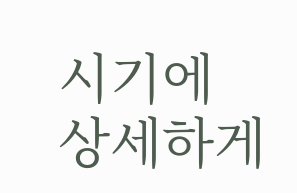시기에 상세하게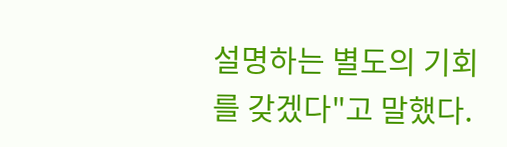설명하는 별도의 기회를 갖겠다"고 말했다.